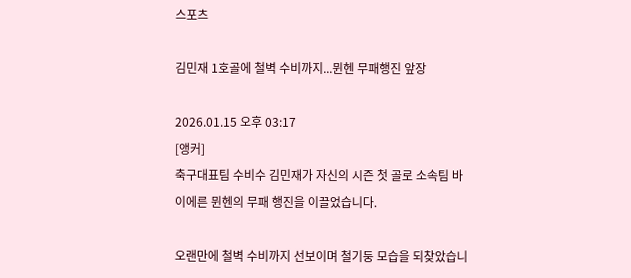스포츠

김민재 1호골에 철벽 수비까지...뮌헨 무패행진 앞장

2026.01.15 오후 03:17
[앵커]
축구대표팀 수비수 김민재가 자신의 시즌 첫 골로 소속팀 바이에른 뮌헨의 무패 행진을 이끌었습니다.

오랜만에 철벽 수비까지 선보이며 철기둥 모습을 되찾았습니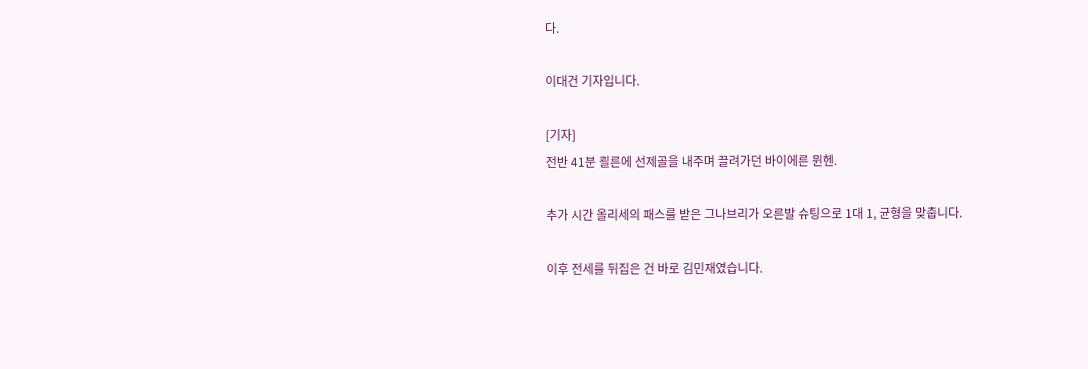다.

이대건 기자입니다.

[기자]
전반 41분 쾰른에 선제골을 내주며 끌려가던 바이에른 뮌헨.

추가 시간 올리세의 패스를 받은 그나브리가 오른발 슈팅으로 1대 1, 균형을 맞춥니다.

이후 전세를 뒤집은 건 바로 김민재였습니다.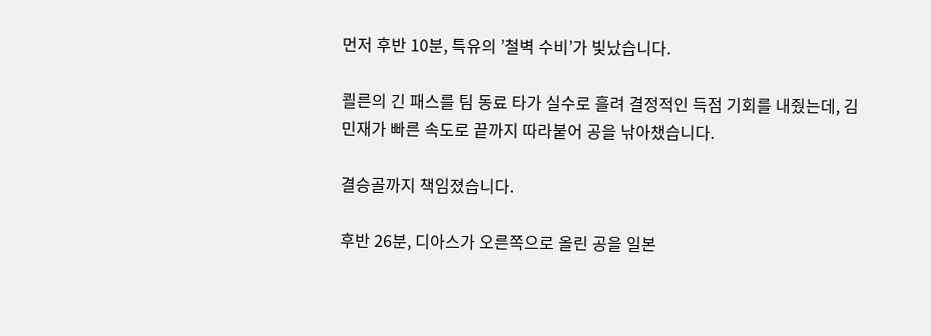먼저 후반 10분, 특유의 ’철벽 수비’가 빛났습니다.

쾰른의 긴 패스를 팀 동료 타가 실수로 흘려 결정적인 득점 기회를 내줬는데, 김민재가 빠른 속도로 끝까지 따라붙어 공을 낚아챘습니다.

결승골까지 책임졌습니다.

후반 26분, 디아스가 오른쪽으로 올린 공을 일본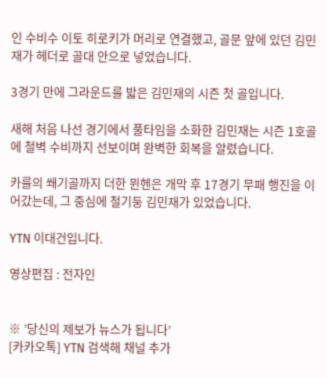인 수비수 이토 히로키가 머리로 연결했고, 골문 앞에 있던 김민재가 헤더로 골대 안으로 넣었습니다.

3경기 만에 그라운드를 밟은 김민재의 시즌 첫 골입니다.

새해 처음 나선 경기에서 풀타임을 소화한 김민재는 시즌 1호골에 철벽 수비까지 선보이며 완벽한 회복을 알렸습니다.

카를의 쐐기골까지 더한 뮌헨은 개막 후 17경기 무패 행진을 이어갔는데, 그 중심에 철기둥 김민재가 있었습니다.

YTN 이대건입니다.

영상편집 : 전자인


※ ’당신의 제보가 뉴스가 됩니다’
[카카오톡] YTN 검색해 채널 추가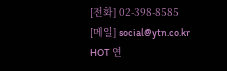[전화] 02-398-8585
[메일] social@ytn.co.kr
HOT 연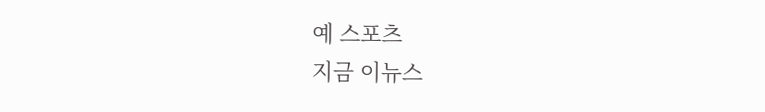예 스포츠
지금 이뉴스